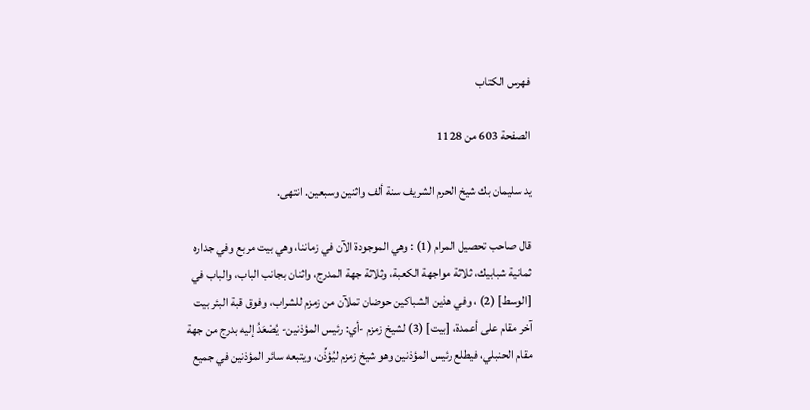فهرس الكتاب

الصفحة 603 من 1128

يد سليمان بك شيخ الحرم الشريف سنة ألف واثنين وسبعين. انتهى.

قال صاحب تحصيل المرام (1) : وهي الموجودة الآن في زماننا، وهي بيت مربع وفي جداره ثمانية شبابيك، ثلاثة مواجهة الكعبة، وثلاثة جهة المدرج، واثنان بجانب الباب، والباب في [الوسط] (2) ، وفي هذين الشباكين حوضان تملآن من زمزم للشراب، وفوق قبة البئر بيت آخر مقام على أعمدة، [بيت] (3) لشيخ زمزم -أي: رئيس المؤذنين- يُصْعَدُ إليه بدرج من جهة مقام الحنبلي، فيطلع رئيس المؤذنين وهو شيخ زمزم ليُؤذِّن، ويتبعه سائر المؤذنين في جميع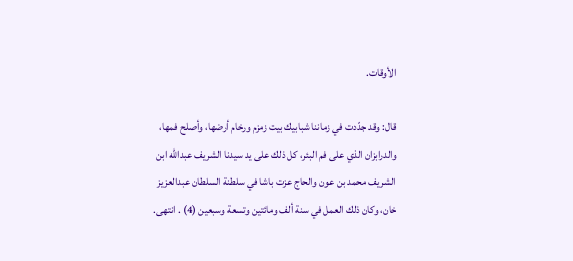الأوقات.

قال: وقد جدّدت في زماننا شبابيك بيت زمزم ورخام أرضها، وأصلح فمها، والدرابزان الذي على فم البئر، كل ذلك على يد سيدنا الشريف عبدالله ابن الشريف محمد بن عون والحاج عزت باشا في سلطنة السلطان عبدالعزيز خان، وكان ذلك العمل في سنة ألف ومائتين وتسعة وسبعين (4) . انتهى.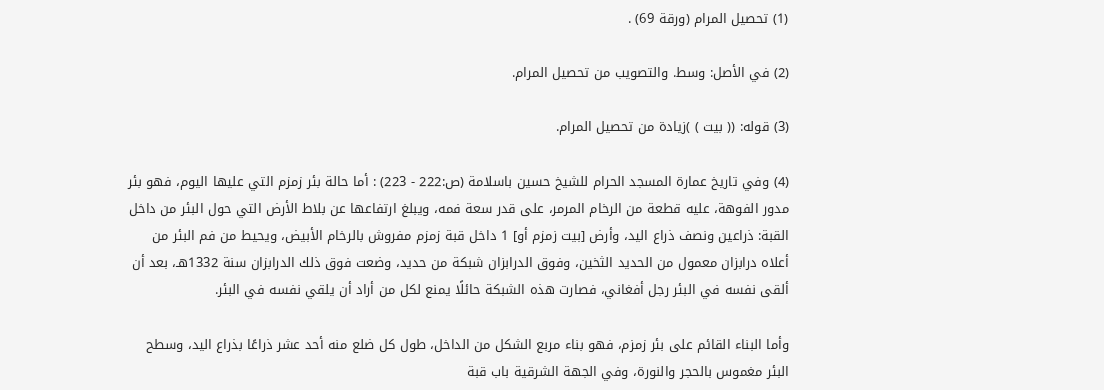(1) تحصيل المرام (ورقة 69) .

(2) في الأصل: وسط. والتصويب من تحصيل المرام.

(3) قوله: (( بيت ) )زيادة من تحصيل المرام.

(4) وفي تاريخ عمارة المسجد الحرام للشيخ حسين باسلامة (ص:222 - 223) : أما حالة بئر زمزم التي عليها اليوم، فهو بئر مدور الفوهة، عليه قطعة من الرخام المرمر، على قدر سعة فمه، ويبلغ ارتفاعها عن بلاط الأرض التي حول البئر من داخل القبة: ذراعين ونصف ذراع اليد، وأرض [بيت زمزم أو] 1 داخل قبة زمزم مفروش بالرخام الأبيض، ويحيط من فم البئر من أعلاه درابزان معمول من الحديد الثخين، وفوق الدرابزان شبكة من حديد، وضعت فوق ذلك الدرابزان سنة 1332هـ، بعد أن ألقى نفسه في البئر رجل أفغاني، فصارت هذه الشبكة حائلًا يمنع لكل من أراد أن يلقي نفسه في البئر.

وأما البناء القائم على بئر زمزم، فهو بناء مربع الشكل من الداخل، طول كل ضلع منه أحد عشر ذراعًا بذراع اليد، وسطح البئر مغموس بالحجر والنورة، وفي الجهة الشرقية باب قبة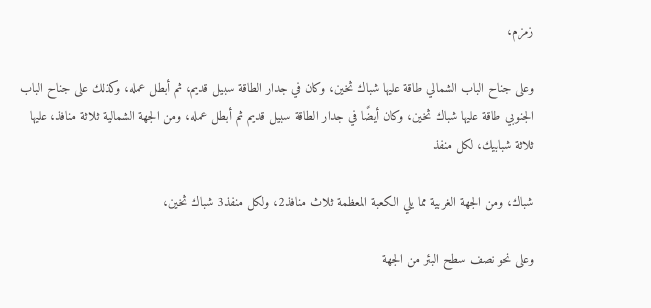زمزم،

وعلى جناح الباب الشمالي طاقة عليها شباك ثخين، وكان في جدار الطاقة سبيل قديم، ثم أبطل عمله، وكذلك على جناح الباب الجنوبي طاقة عليها شباك ثخين، وكان أيضًا في جدار الطاقة سبيل قديم ثم أبطل عمله، ومن الجهة الشمالية ثلاثة منافذ، عليها ثلاثة شبابيك، لكل منفذ

شباك، ومن الجهة الغربية مما يلي الكعبة المعظمة ثلاث منافذ2، ولكل منفذ3 شباك ثخين،

وعلى نحو نصف سطح البئر من الجهة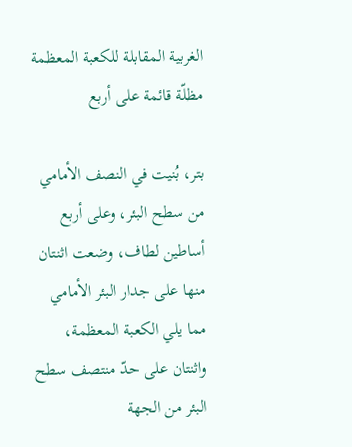الغربية المقابلة للكعبة المعظمة مظلّة قائمة على أربع

بتر، بُنيت في النصف الأمامي من سطح البئر، وعلى أربع أساطين لطاف، وضعت اثنتان منها على جدار البئر الأمامي مما يلي الكعبة المعظمة، واثنتان على حدّ منتصف سطح البئر من الجهة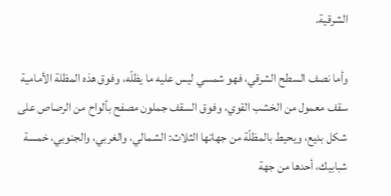الشرقية.

وأما نصف السطح الشرقي، فهو شمسي ليس عليه ما يظلّه، وفوق هذه المظلة الأمامية سقف معمول من الخشب القوي، وفوق السقف جملون مصفح بألواح من الرصاص على شكل بديع، ويحيط بالمظلّة من جهاتها الثلاث: الشمالي، والغربي، والجنوبي، خمسة شبابيك، أحدها من جهة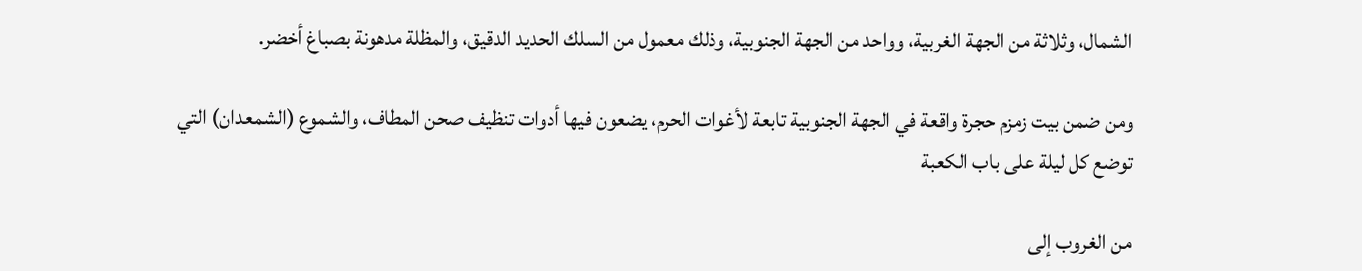الشمال، وثلاثة من الجهة الغربية، وواحد من الجهة الجنوبية، وذلك معمول من السلك الحديد الدقيق، والمظلة مدهونة بصباغ أخضر.

ومن ضمن بيت زمزم حجرة واقعة في الجهة الجنوبية تابعة لأغوات الحرم، يضعون فيها أدوات تنظيف صحن المطاف، والشموع (الشمعدان) التي توضع كل ليلة على باب الكعبة

من الغروب إلى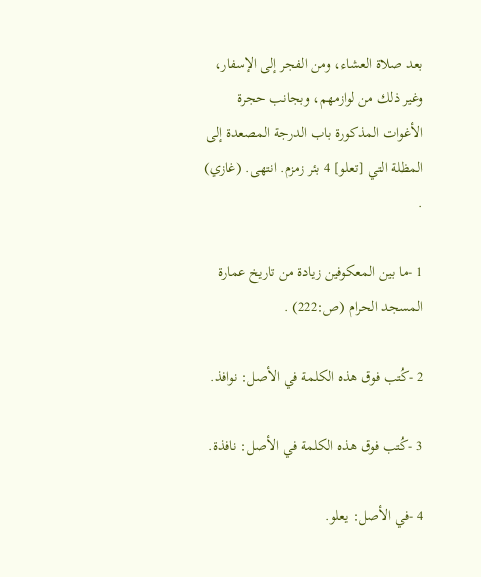بعد صلاة العشاء، ومن الفجر إلى الإسفار، وغير ذلك من لوازمهم، وبجانب حجرة الأغوات المذكورة باب الدرجة المصعدة إلى المظلة التي [تعلو] 4 بئر زمزم. انتهى. (غازي) .

1 -ما بين المعكوفين زيادة من تاريخ عمارة المسجد الحرام (ص:222) .

2 -كُتب فوق هذه الكلمة في الأصل: نوافذ.

3 -كُتب فوق هذه الكلمة في الأصل: نافذة.

4 -في الأصل: يعلو.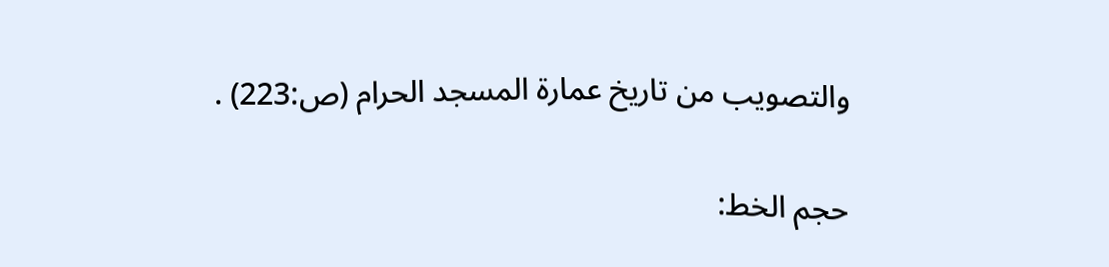والتصويب من تاريخ عمارة المسجد الحرام (ص:223) .

حجم الخط: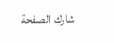شارك الصفحة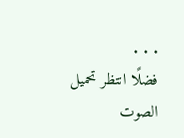. . .
فضلًا انتظر تحميل الصوت